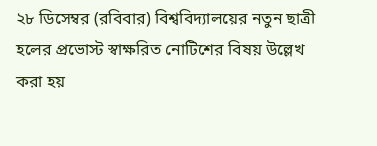২৮ ডিসেম্বর (রবিবার) বিশ্ববিদ্যালয়ের নতুন ছাত্রী হলের প্রভোস্ট স্বাক্ষরিত নোটিশের বিষয় উল্লেখ করা হয়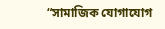“সামাজিক যোগাযোগ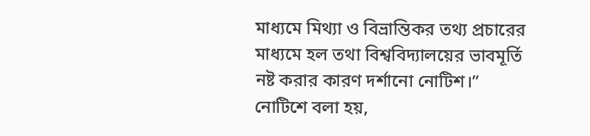মাধ্যমে মিথ্যা ও বিভ্রান্তিকর তথ্য প্রচারের মাধ্যমে হল তথা বিশ্ববিদ্যালয়ের ভাবমূর্তি নষ্ট করার কারণ দর্শানো নোটিশ।”
নোটিশে বলা হয়,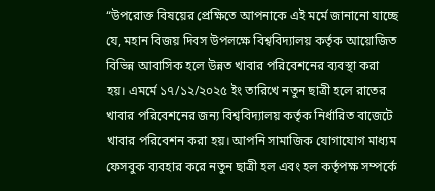“উপরোক্ত বিষয়ের প্রেক্ষিতে আপনাকে এই মর্মে জানানো যাচ্ছে যে, মহান বিজয় দিবস উপলক্ষে বিশ্ববিদ্যালয় কর্তৃক আয়োজিত বিভিন্ন আবাসিক হলে উন্নত খাবার পরিবেশনের ব্যবস্থা করা হয়। এমর্মে ১৭/১২/২০২৫ ইং তারিখে নতুন ছাত্রী হলে রাতের খাবার পরিবেশনের জন্য বিশ্ববিদ্যালয় কর্তৃক নির্ধারিত বাজেটে খাবার পরিবেশন করা হয়। আপনি সামাজিক যোগাযোগ মাধ্যম ফেসবুক ব্যবহার করে নতুন ছাত্রী হল এবং হল কর্তৃপক্ষ সম্পর্কে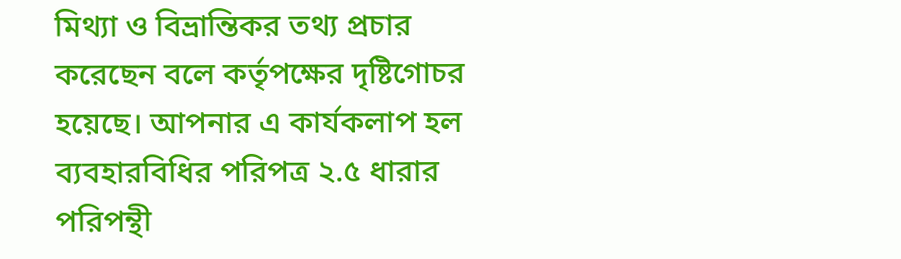মিথ্যা ও বিভ্রান্তিকর তথ্য প্রচার করেছেন বলে কর্তৃপক্ষের দৃষ্টিগোচর হয়েছে। আপনার এ কার্যকলাপ হল ব্যবহারবিধির পরিপত্র ২.৫ ধারার পরিপন্থী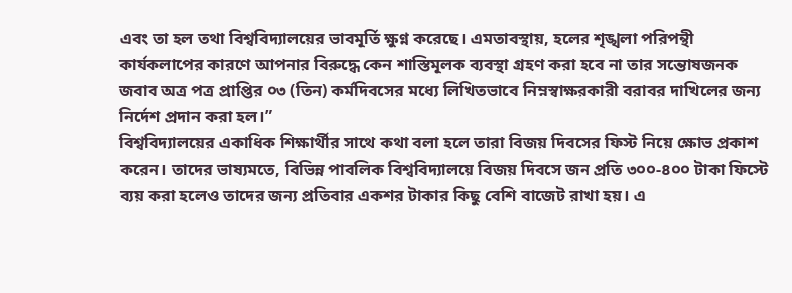এবং তা হল তথা বিশ্ববিদ্যালয়ের ভাবমূর্তি ক্ষুণ্ন করেছে। এমতাবস্থায়, হলের শৃঙ্খলা পরিপন্থী কার্যকলাপের কারণে আপনার বিরুদ্ধে কেন শাস্তিমূলক ব্যবস্থা গ্রহণ করা হবে না তার সন্তোষজনক জবাব অত্র পত্র প্রাপ্তির ০৩ (তিন) কর্মদিবসের মধ্যে লিখিতভাবে নিম্নস্বাক্ষরকারী বরাবর দাখিলের জন্য নির্দেশ প্রদান করা হল।”
বিশ্ববিদ্যালয়ের একাধিক শিক্ষার্থীর সাথে কথা বলা হলে তারা বিজয় দিবসের ফিস্ট নিয়ে ক্ষোভ প্রকাশ করেন। তাদের ভাষ্যমতে, বিভিন্ন পাবলিক বিশ্ববিদ্যালয়ে বিজয় দিবসে জন প্রতি ৩০০-৪০০ টাকা ফিস্টে ব্যয় করা হলেও তাদের জন্য প্রতিবার একশর টাকার কিছু বেশি বাজেট রাখা হয়। এ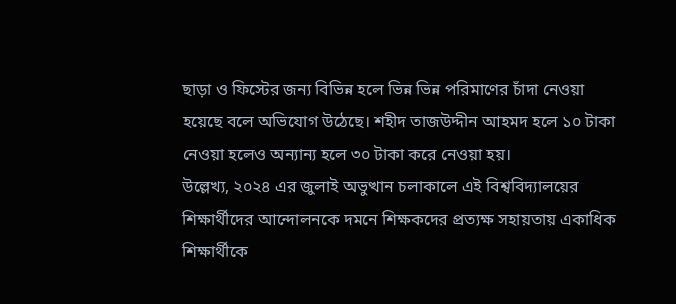ছাড়া ও ফিস্টের জন্য বিভিন্ন হলে ভিন্ন ভিন্ন পরিমাণের চাঁদা নেওয়া হয়েছে বলে অভিযোগ উঠেছে। শহীদ তাজউদ্দীন আহমদ হলে ১০ টাকা নেওয়া হলেও অন্যান্য হলে ৩০ টাকা করে নেওয়া হয়।
উল্লেখ্য, ২০২৪ এর জুলাই অভুত্থান চলাকালে এই বিশ্ববিদ্যালয়ের শিক্ষার্থীদের আন্দোলনকে দমনে শিক্ষকদের প্রত্যক্ষ সহায়তায় একাধিক শিক্ষার্থীকে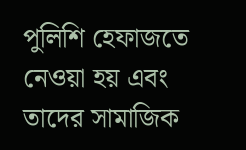পুলিশি হেফাজতে নেওয়া হয় এবং তাদের সামাজিক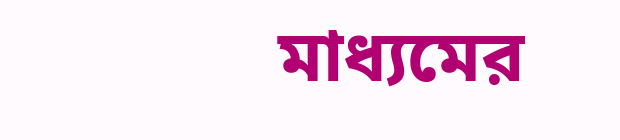মাধ্যমের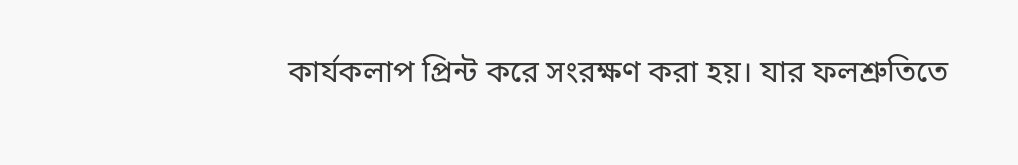কার্যকলাপ প্রিন্ট করে সংরক্ষণ করা হয়। যার ফলশ্রুতিতে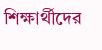শিক্ষার্থীদের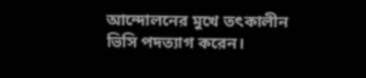আন্দোলনের মুখে তৎকালীন ভিসি পদত্যাগ করেন।